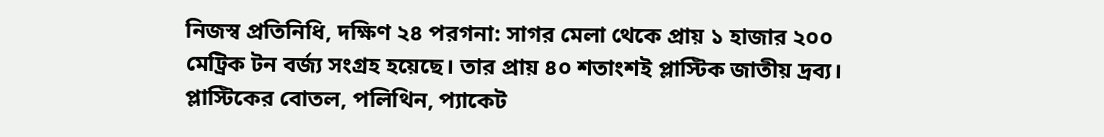নিজস্ব প্রতিনিধি, দক্ষিণ ২৪ পরগনা: সাগর মেলা থেকে প্রায় ১ হাজার ২০০ মেট্রিক টন বর্জ্য সংগ্রহ হয়েছে। তার প্রায় ৪০ শতাংশই প্লাস্টিক জাতীয় দ্রব্য। প্লাস্টিকের বোতল, পলিথিন, প্যাকেট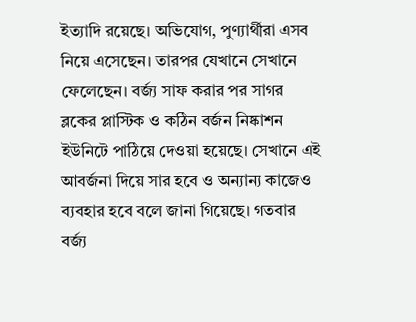ইত্যাদি রয়েছে। অভিযোগ, পুণ্যার্থীরা এসব নিয়ে এসেছেন। তারপর যেখানে সেখানে ফেলেছেন। বর্জ্য সাফ করার পর সাগর ব্লকের প্লাস্টিক ও কঠিন বর্জন নিষ্কাশন ইউনিটে পাঠিয়ে দেওয়া হয়েছে। সেখানে এই আবর্জনা দিয়ে সার হবে ও অন্যান্য কাজেও ব্যবহার হবে বলে জানা গিয়েছে। গতবার বর্জ্য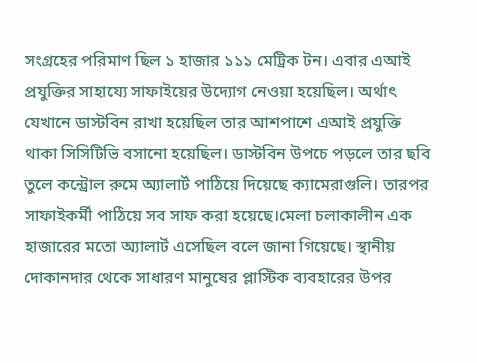সংগ্রহের পরিমাণ ছিল ১ হাজার ১১১ মেট্রিক টন। এবার এআই প্রযুক্তির সাহায্যে সাফাইয়ের উদ্যোগ নেওয়া হয়েছিল। অর্থাৎ যেখানে ডাস্টবিন রাখা হয়েছিল তার আশপাশে এআই প্রযুক্তি থাকা সিসিটিভি বসানো হয়েছিল। ডাস্টবিন উপচে পড়লে তার ছবি তুলে কন্ট্রোল রুমে অ্যালার্ট পাঠিয়ে দিয়েছে ক্যামেরাগুলি। তারপর সাফাইকর্মী পাঠিয়ে সব সাফ করা হয়েছে।মেলা চলাকালীন এক হাজারের মতো অ্যালার্ট এসেছিল বলে জানা গিয়েছে। স্থানীয় দোকানদার থেকে সাধারণ মানুষের প্লাস্টিক ব্যবহারের উপর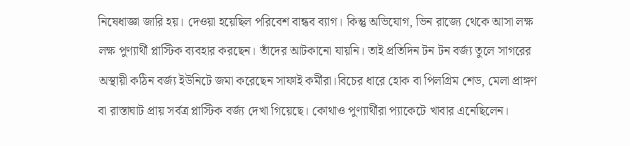নিষেধাজ্ঞা জারি হয়। দেওয়া হয়েছিল পরিবেশ বান্ধব ব্যাগ। কিন্তু অভিযোগ, ভিন রাজ্যে থেকে আসা লক্ষ লক্ষ পুণ্যার্থী প্লাস্টিক ব্যবহার করছেন। তাঁদের আটকানো যায়নি। তাই প্রতিদিন টন টন বর্জ্য তুলে সাগরের অস্থায়ী কঠিন বর্জ্য ইউনিটে জমা করেছেন সাফাই কর্মীরা।বিচের ধারে হোক বা পিলগ্রিম শেড, মেলা প্রাঙ্গণ বা রাস্তাঘাট প্রায় সর্বত্র প্লাস্টিক বর্জ্য দেখা গিয়েছে। কোথাও পুণ্যার্থীরা প্যাকেটে খাবার এনেছিলেন।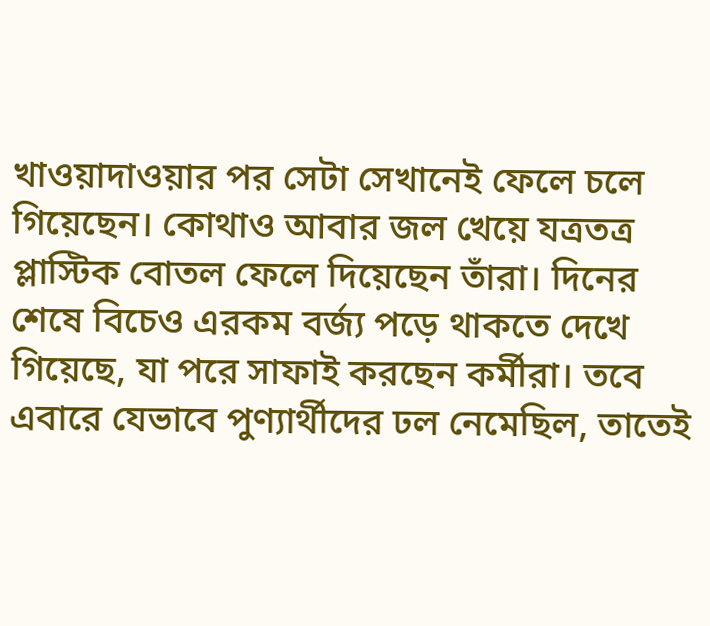খাওয়াদাওয়ার পর সেটা সেখানেই ফেলে চলে গিয়েছেন। কোথাও আবার জল খেয়ে যত্রতত্র প্লাস্টিক বোতল ফেলে দিয়েছেন তাঁরা। দিনের শেষে বিচেও এরকম বর্জ্য পড়ে থাকতে দেখে গিয়েছে, যা পরে সাফাই করছেন কর্মীরা। তবে এবারে যেভাবে পুণ্যার্থীদের ঢল নেমেছিল, তাতেই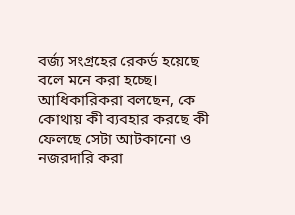বর্জ্য সংগ্রহের রেকর্ড হয়েছে বলে মনে করা হচ্ছে। আধিকারিকরা বলছেন, কে কোথায় কী ব্যবহার করছে কী ফেলছে সেটা আটকানো ও নজরদারি করা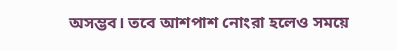অসম্ভব। তবে আশপাশ নোংরা হলেও সময়ে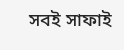সবই সাফাই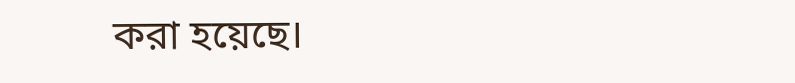করা হয়েছে।